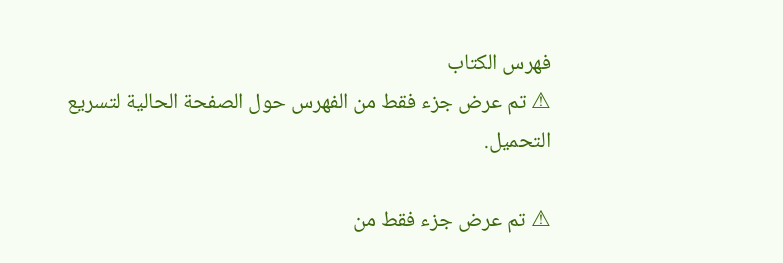فهرس الكتاب
⚠ تم عرض جزء فقط من الفهرس حول الصفحة الحالية لتسريع التحميل.

⚠ تم عرض جزء فقط من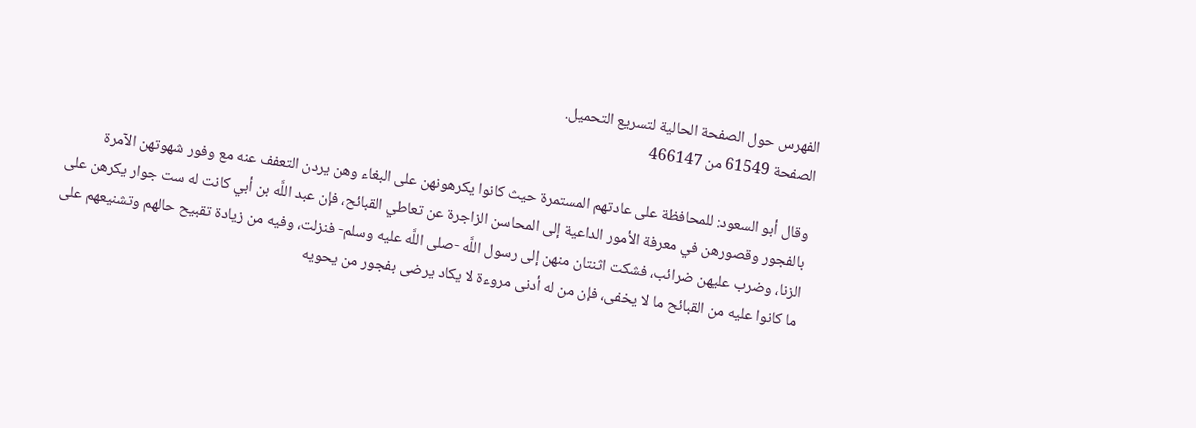الفهرس حول الصفحة الحالية لتسريع التحميل.
الصفحة 61549 من 466147

وقال أبو السعود: للمحافظة على عادتهم المستمرة حيث كانوا يكرهونهن على البغاء وهن يردن التعفف عنه مع وفور شهوتهن الآمرة بالفجور وقصورهن في معرفة الأمور الداعية إلى المحاسن الزاجرة عن تعاطي القبائح، فإن عبد اللَّه بن أبي كانت له ست جوار يكرهن على الزنا، وضرب عليهن ضرائب، فشكت اثنتان منهن إلى رسول اللَّه -صلى اللَّه عليه وسلم- فنزلت، وفيه من زيادة تقبيح حالهم وتشنيعهم على ما كانوا عليه من القبائح ما لا يخفى، فإن من له أدنى مروءة لا يكاد يرضى بفجور من يحويه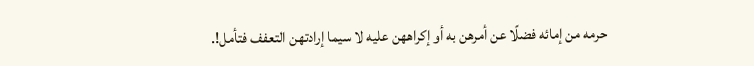حرمه من إمائه فضلًا عن أمرهن به أو إكراههن عليه لا سيما إرادتهن التعفف فتأمل!.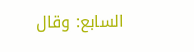السابع: وقال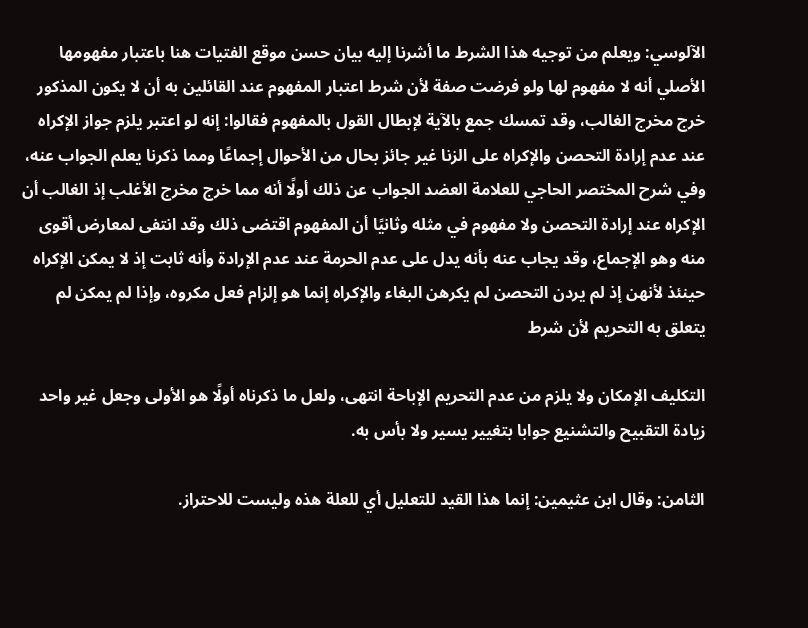الآلوسي: ويعلم من توجيه هذا الشرط ما أشرنا إليه بيان حسن موقع الفتيات هنا باعتبار مفهومها الأصلي أنه لا مفهوم لها ولو فرضت صفة لأن شرط اعتبار المفهوم عند القائلين به أن لا يكون المذكور خرج مخرج الغالب، وقد تمسك جمع بالآية لإبطال القول بالمفهوم فقالوا: إنه لو اعتبر يلزم جواز الإكراه عند عدم إرادة التحصن والإكراه على الزنا غير جائز بحال من الأحوال إجماعًا ومما ذكرنا يعلم الجواب عنه، وفي شرح المختصر الحاجي للعلامة العضد الجواب عن ذلك أولًا أنه مما خرج مخرج الأغلب إذ الغالب أن الإكراه عند إرادة التحصن ولا مفهوم في مثله وثانيًا أن المفهوم اقتضى ذلك وقد انتفى لمعارض أقوى منه وهو الإجماع، وقد يجاب عنه بأنه يدل على عدم الحرمة عند عدم الإرادة وأنه ثابت إذ لا يمكن الإكراه حينئذ لأنهن إذ لم يردن التحصن لم يكرهن البغاء والإكراه إنما هو إلزام فعل مكروه، وإذا لم يمكن لم يتعلق به التحريم لأن شرط

التكليف الإمكان ولا يلزم من عدم التحريم الإباحة انتهى، ولعل ما ذكرناه أولًا هو الأولى وجعل غير واحد زيادة التقبيح والتشنيع جوابا بتغيير يسير ولا بأس به.

الثامن: وقال ابن عثيمين: إنما هذا القيد للتعليل أي للعلة هذه وليست للاحتراز.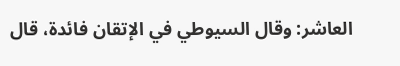العاشر: وقال السيوطي في الإتقان فائدة، قال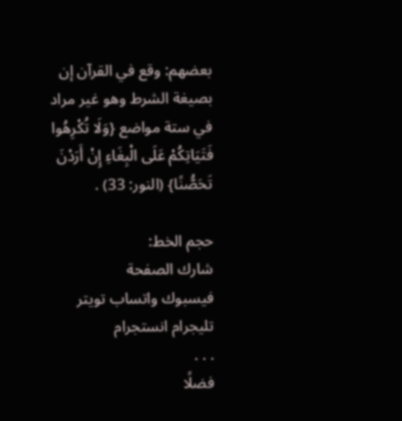بعضهم: وقع في القرآن إن بصيغة الشرط وهو غير مراد في ستة مواضع {وَلَا تُكْرِهُوا فَتَيَاتِكُمْ عَلَى الْبِغَاءِ إِنْ أَرَدْنَ تَحَصُّنًا} (النور: 33) .

حجم الخط:
شارك الصفحة
فيسبوك واتساب تويتر تليجرام انستجرام
. . .
فضلًا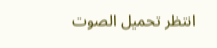انتظر تحميل الصوت